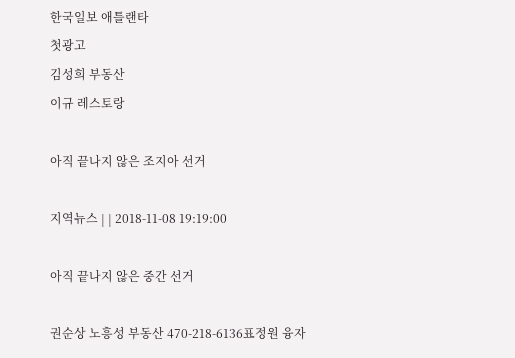한국일보 애틀랜타
첫광고
김성희 부동산
이규 레스토랑

아직 끝나지 않은 조지아 선거

지역뉴스 | | 2018-11-08 19:19:00

아직 끝나지 않은 중간 선거

권순상 노흥성 부동산 470-218-6136표정원 융자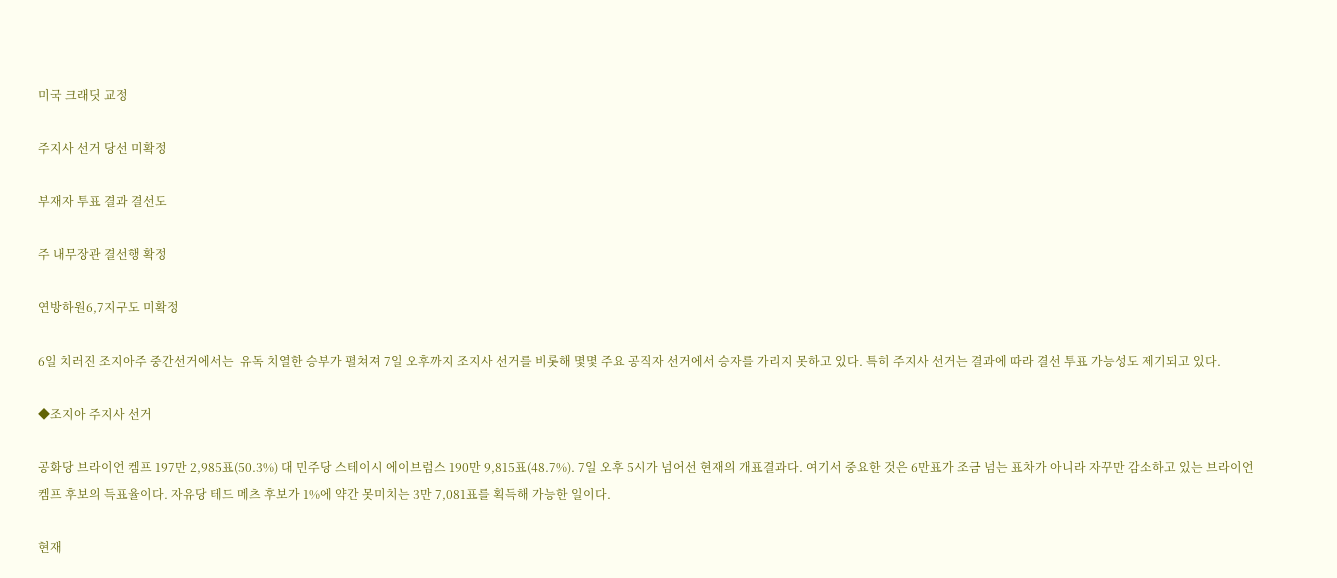미국 크래딧 교정

주지사 선거 당선 미확정

부재자 투표 결과 결선도

주 내무장관 결선행 확정

연방하원6,7지구도 미확정

6일 치러진 조지아주 중간선거에서는  유독 치열한 승부가 펼쳐져 7일 오후까지 조지사 선거를 비롯해 몇몇 주요 공직자 선거에서 승자를 가리지 못하고 있다. 특히 주지사 선거는 결과에 따라 결선 투표 가능성도 제기되고 있다.

◆조지아 주지사 선거

공화당 브라이언 켐프 197만 2,985표(50.3%) 대 민주당 스테이시 에이브럼스 190만 9,815표(48.7%). 7일 오후 5시가 넘어선 현재의 개표결과다. 여기서 중요한 것은 6만표가 조금 넘는 표차가 아니라 자꾸만 감소하고 있는 브라이언 켐프 후보의 득표율이다. 자유당 테드 메츠 후보가 1%에 약간 못미치는 3만 7,081표를 획득해 가능한 일이다.

현재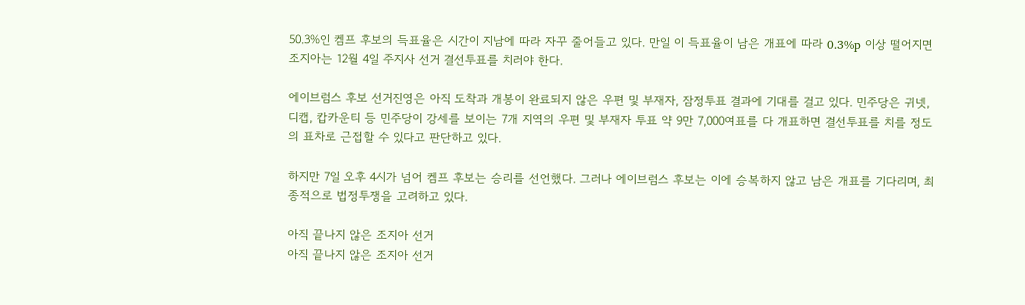50.3%인 켐프 후보의 득표율은 시간이 지남에 따라 자꾸 줄어들고 있다. 만일 이 득표율이 남은 개표에 따라 0.3%p 이상 떨어지면 조지아는 12월 4일 주지사 선거 결선투표를 치러야 한다.

에이브럼스 후보 선거진영은 아직 도착과 개봉이 완료되지 않은 우편 및 부재자, 잠정투표 결과에 기대를 걸고 있다. 민주당은 귀넷, 디캡, 캅카운티 등 민주당이 강세를 보이는 7개 지역의 우편 및 부재자 투표 약 9만 7,000여표를 다 개표하면 결선투표를 치를 정도의 표차로 근접할 수 있다고 판단하고 있다.

하지만 7일 오후 4시가 넘어 켐프 후보는 승리를 선언했다. 그러나 에이브럼스 후보는 이에 승복하지 않고 남은 개표를 기다리며, 최종적으로 법정투쟁을 고려하고 있다.

아직 끝나지 않은 조지아 선거
아직 끝나지 않은 조지아 선거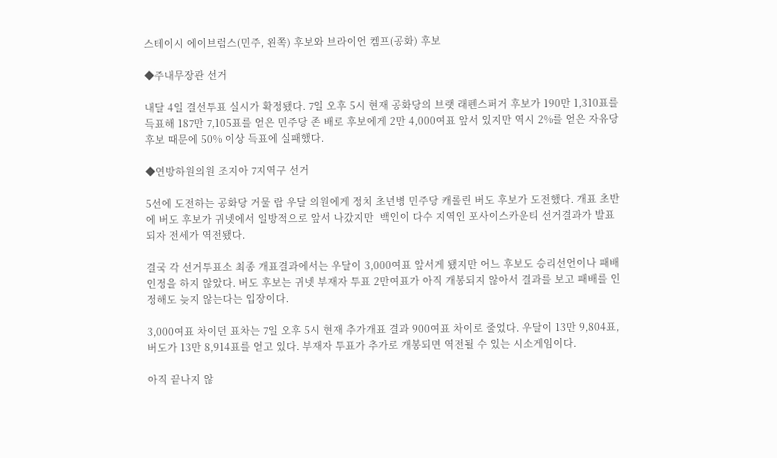스테이시 에이브럼스(민주, 왼쪽) 후보와 브라이언 켐프(공화) 후보

◆주내무장관 선거

내달 4일 결선투표 실시가 확정됐다. 7일 오후 5시 현재 공화당의 브랫 래펜스퍼거 후보가 190만 1,310표를 득표해 187만 7,105표를 얻은 민주당 존 배로 후보에게 2만 4,000여표 앞서 있지만 역시 2%를 얻은 자유당 후보 때문에 50% 이상 득표에 실패했다.

◆연방하원의원 조지아 7지역구 선거

5선에 도전하는 공화당 거물 랍 우달 의원에게 정치 초년병 민주당 캐롤린 버도 후보가 도전했다. 개표 초반에 버도 후보가 귀넷에서 일방적으로 앞서 나갔지만  백인이 다수 지역인 포사이스카운티 선거결과가 발표되자 전세가 역전됐다.

결국 각 선거투표소 최종 개표결과에서는 우달이 3,000여표 앞서게 됐지만 어느 후보도 승리선언이나 패배인정을 하지 않았다. 버도 후보는 귀넷 부재자 투표 2만여표가 아직 개봉되지 않아서 결과를 보고 패배를 인정해도 늦지 않는다는 입장이다.

3,000여표 차이던 표차는 7일 오후 5시 현재 추가개표 결과 900여표 차이로 줄었다. 우달이 13만 9,804표, 버도가 13만 8,914표를 얻고 있다. 부재자 투표가 추가로 개봉되면 역전될 수 있는 시소게임이다.

아직 끝나지 않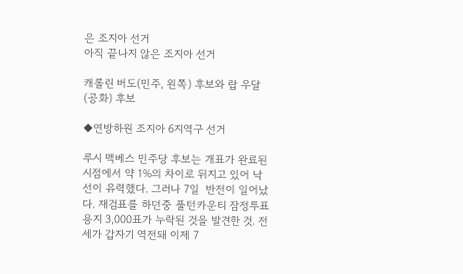은 조지아 선거
아직 끝나지 않은 조지아 선거

캐롤린 버도(민주, 왼쪽) 후보와 랍 우달(공화) 후보

◆연방하원 조지아 6지역구 선거

루시 맥베스 민주당 후보는 개표가 완료된 시점에서 약 1%의 차이로 뒤지고 있어 낙선이 유력했다. 그러나 7일  반전이 일어났다. 재검표를 하던중 풀턴카운티 잠정투표용지 3,000표가 누락된 것을 발견한 것. 전세가 갑자기 역전돼 이제 7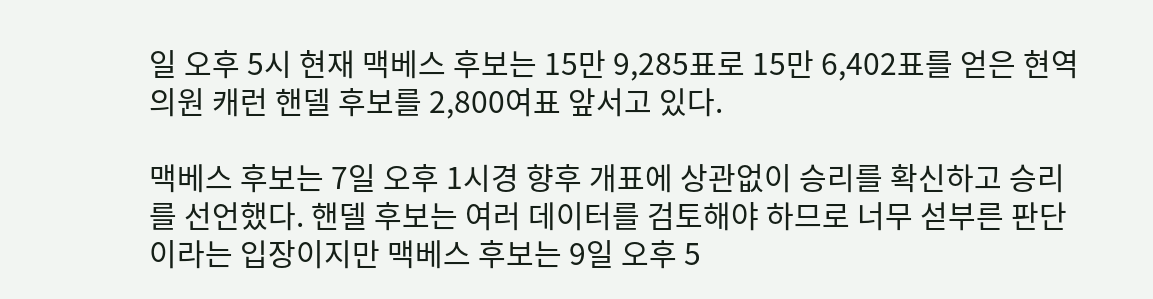일 오후 5시 현재 맥베스 후보는 15만 9,285표로 15만 6,402표를 얻은 현역의원 캐런 핸델 후보를 2,800여표 앞서고 있다.

맥베스 후보는 7일 오후 1시경 향후 개표에 상관없이 승리를 확신하고 승리를 선언했다. 핸델 후보는 여러 데이터를 검토해야 하므로 너무 섣부른 판단이라는 입장이지만 맥베스 후보는 9일 오후 5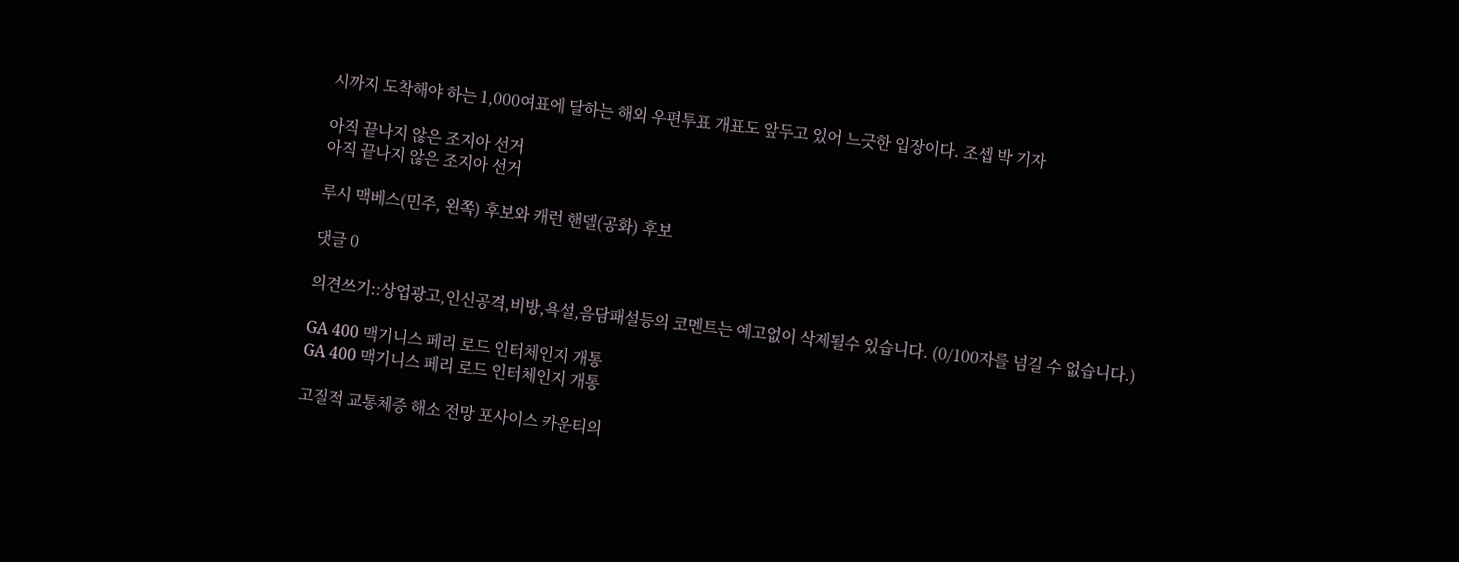시까지 도착해야 하는 1,000여표에 달하는 해외 우편투표 개표도 앞두고 있어 느긋한 입장이다. 조셉 박 기자

아직 끝나지 않은 조지아 선거
아직 끝나지 않은 조지아 선거

루시 맥베스(민주, 왼쪽) 후보와 캐런 핸델(공화) 후보

댓글 0

의견쓰기::상업광고,인신공격,비방,욕설,음담패설등의 코멘트는 예고없이 삭제될수 있습니다. (0/100자를 넘길 수 없습니다.)

GA 400 맥기니스 페리 로드 인터체인지 개통
GA 400 맥기니스 페리 로드 인터체인지 개통

고질적 교통체증 해소 전망 포사이스 카운티의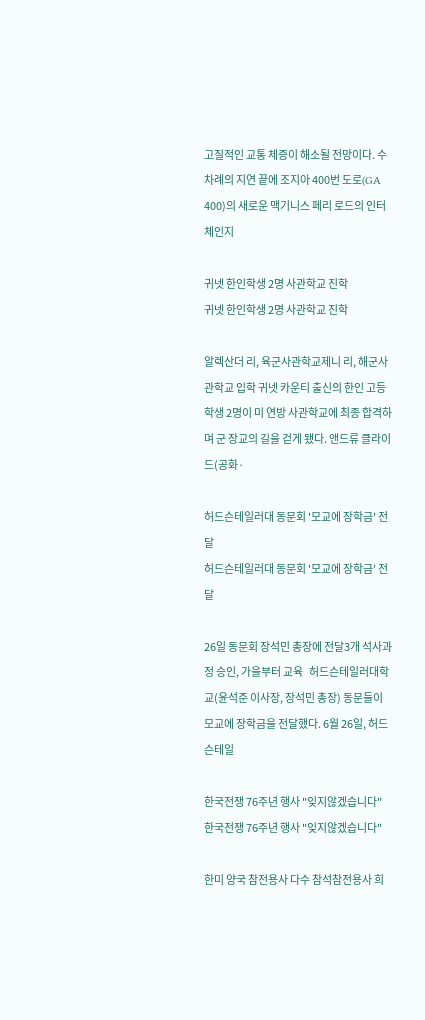고질적인 교통 체증이 해소될 전망이다. 수차례의 지연 끝에 조지아 400번 도로(GA 400)의 새로운 맥기니스 페리 로드의 인터체인지

귀넷 한인학생 2명 사관학교 진학
귀넷 한인학생 2명 사관학교 진학

알렉산더 리, 육군사관학교제니 리, 해군사관학교 입학 귀넷 카운티 출신의 한인 고등학생 2명이 미 연방 사관학교에 최종 합격하며 군 장교의 길을 걷게 됐다. 앤드류 클라이드(공화·

허드슨테일러대 동문회 '모교에 장학금' 전달
허드슨테일러대 동문회 '모교에 장학금' 전달

26일 동문회 장석민 총장에 전달3개 석사과정 승인, 가을부터 교육   허드슨테일러대학교(윤석준 이사장, 장석민 총장) 동문들이 모교에 장학금을 전달했다. 6월 26일, 허드슨테일

한국전쟁 76주년 행사 "잊지않겠습니다"
한국전쟁 76주년 행사 "잊지않겠습니다"

한미 양국 참전용사 다수 참석참전용사 희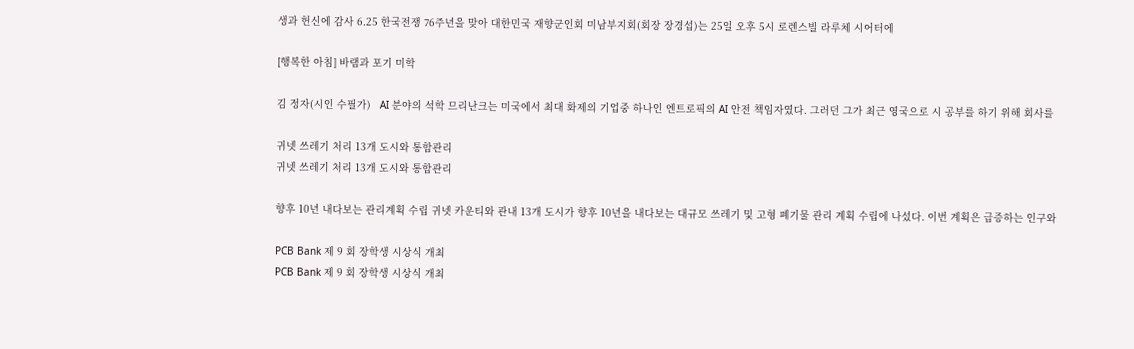생과 헌신에 감사 6.25 한국전쟁 76주년을 맞아 대한민국 재향군인회 미남부지회(회장 장경섭)는 25일 오후 5시 로렌스빌 라루체 시어터에

[행복한 아침] 바램과 포기 미학

김 정자(시인 수필가)   AI 분야의 석학 므리난크는 미국에서 최대 화제의 기업중 하나인 엔트로픽의 AI 안전 책임자였다. 그러던 그가 최근 영국으로 시 공부를 하기 위해 회사를

귀넷 쓰레기 처리 13개 도시와 통합관리
귀넷 쓰레기 처리 13개 도시와 통합관리

향후 10년 내다보는 관리계획 수립 귀넷 카운티와 관내 13개 도시가 향후 10년을 내다보는 대규모 쓰레기 및 고형 폐기물 관리 계획 수립에 나섰다. 이번 계획은 급증하는 인구와

PCB Bank 제 9 회 장학생 시상식 개최
PCB Bank 제 9 회 장학생 시상식 개최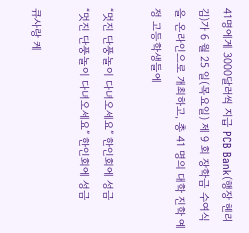41명에게 3000달러씩 지급 PCB Bank(행장 헨리 김)가 6 월 25 일(목요일) 제 9 회 장학금 수여식을 온라인으로 개최하고, 총 41 명의 대학 진학 예정 고등학생들에

“멋진 단풍놀이 다녀오세요” 한인회에 성금
“멋진 단풍놀이 다녀오세요” 한인회에 성금

큐사랑 케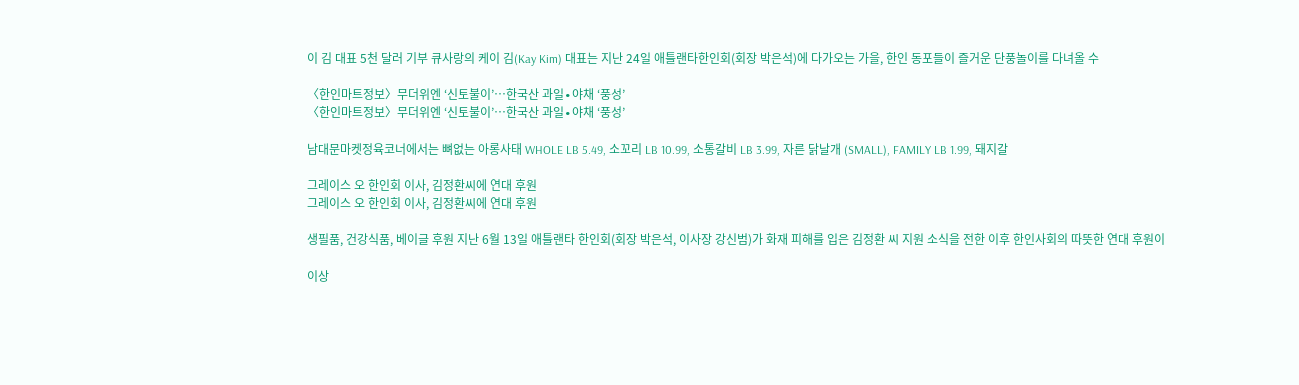이 김 대표 5천 달러 기부 큐사랑의 케이 김(Kay Kim) 대표는 지난 24일 애틀랜타한인회(회장 박은석)에 다가오는 가을, 한인 동포들이 즐거운 단풍놀이를 다녀올 수

〈한인마트정보〉무더위엔 ‘신토불이’…한국산 과일∙야채 ‘풍성’
〈한인마트정보〉무더위엔 ‘신토불이’…한국산 과일∙야채 ‘풍성’

남대문마켓정육코너에서는 뼈없는 아롱사태 WHOLE LB 5.49, 소꼬리 LB 10.99, 소통갈비 LB 3.99, 자른 닭날개 (SMALL), FAMILY LB 1.99, 돼지갈

그레이스 오 한인회 이사, 김정환씨에 연대 후원
그레이스 오 한인회 이사, 김정환씨에 연대 후원

생필품, 건강식품, 베이글 후원 지난 6월 13일 애틀랜타 한인회(회장 박은석, 이사장 강신범)가 화재 피해를 입은 김정환 씨 지원 소식을 전한 이후 한인사회의 따뜻한 연대 후원이

이상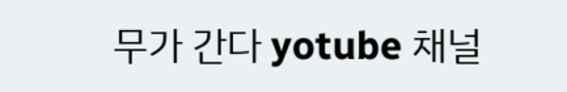무가 간다 yotube 채널